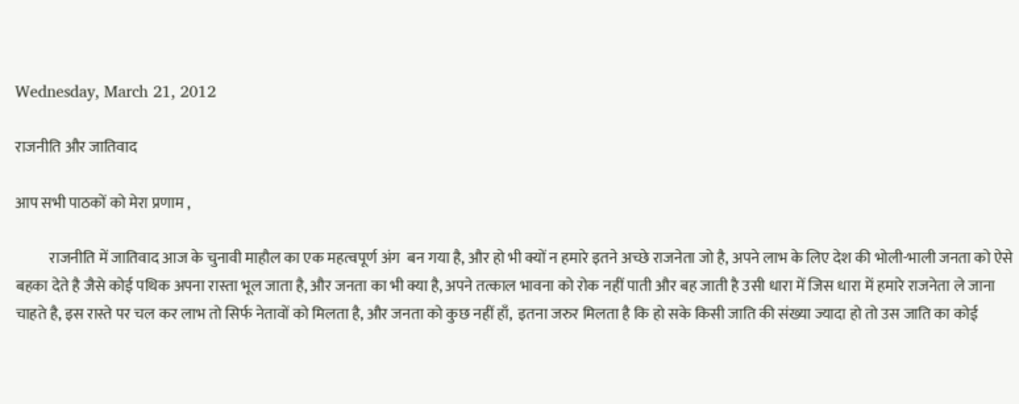Wednesday, March 21, 2012

राजनीति और जातिवाद

आप सभी पाठकों को मेरा प्रणाम ,

           राजनीति में जातिवाद आज के चुनावी माहौल का एक महत्वपूर्ण अंग  बन गया है, और हो भी क्यों न हमारे इतने अच्छे राजनेता जो है, अपने लाभ के लिए देश की भोली-भाली जनता को ऐसे बहका देते है जैसे कोई पथिक अपना रास्ता भूल जाता है, और जनता का भी क्या है, अपने तत्काल भावना को रोक नहीं पाती और बह जाती है उसी धारा में जिस धारा में हमारे राजनेता ले जाना चाहते है, इस रास्ते पर चल कर लाभ तो सिर्फ नेतावों को मिलता है, और जनता को कुछ नहीं हाँ,  इतना जरुर मिलता है कि हो सके किसी जाति की संख्या ज्यादा हो तो उस जाति का कोई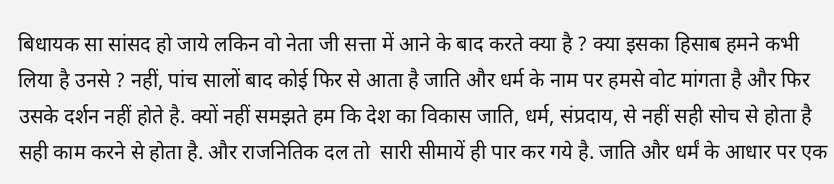बिधायक सा सांसद हो जाये लकिन वो नेता जी सत्ता में आने के बाद करते क्या है ? क्या इसका हिसाब हमने कभी लिया है उनसे ? नहीं, पांच सालों बाद कोई फिर से आता है जाति और धर्म के नाम पर हमसे वोट मांगता है और फिर उसके दर्शन नहीं होते है. क्यों नहीं समझते हम कि देश का विकास जाति, धर्म, संप्रदाय, से नहीं सही सोच से होता है सही काम करने से होता है. और राजनितिक दल तो  सारी सीमायें ही पार कर गये है. जाति और धर्मं के आधार पर एक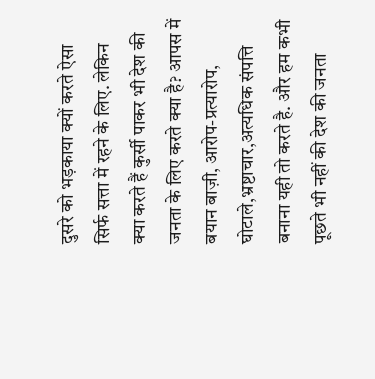दुसरे को भड़काया क्यों करते ऐसा सिर्फ सत्ता में रहने के लिए. लेकिन क्या करते हैं कुर्सी पाकर भी देश की जनता के लिए करते क्या है? आपस में बयान बाज़ी, आरोप-प्रत्यारोप, घोटाले,भ्रष्टाचार,अत्यधिक संपत्ति बनाना यही तो करते है. और हम कभी पूछते भी नहीं की देश की जनता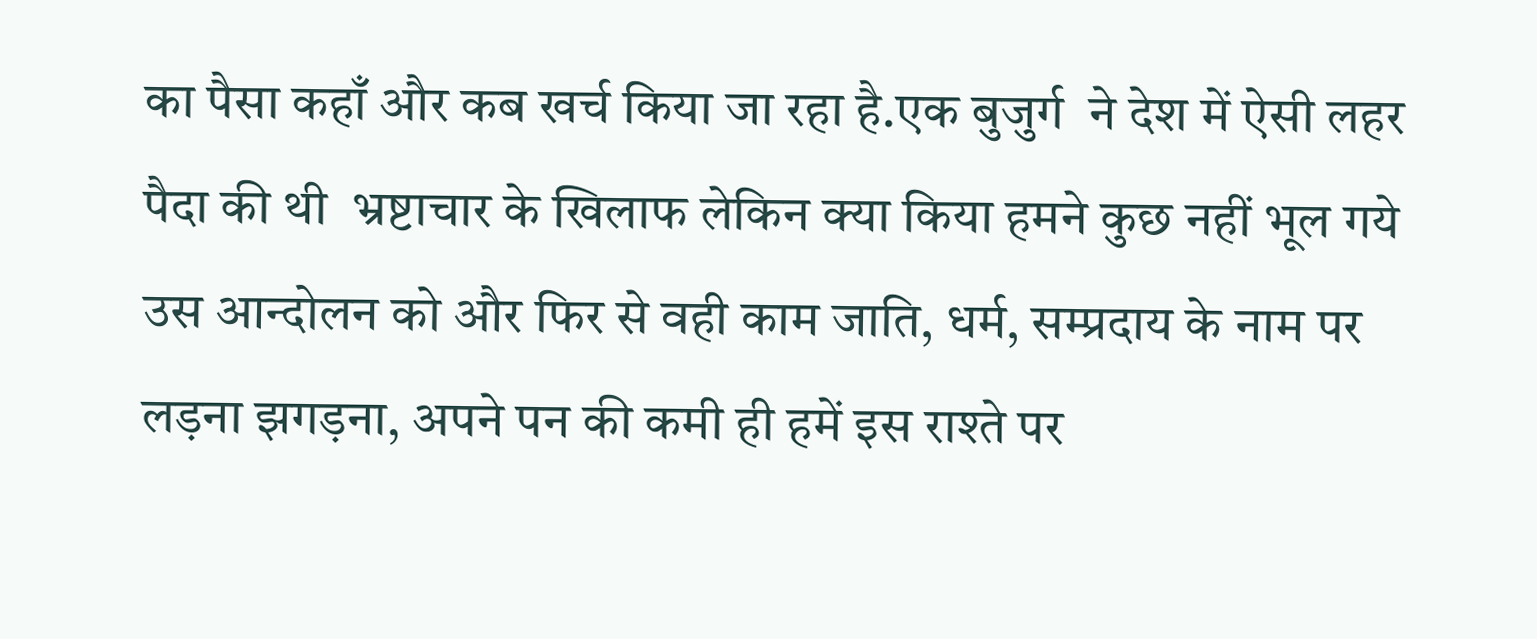का पैसा कहाँ और कब खर्च किया जा रहा है.एक बुजुर्ग  ने देश में ऐसी लहर पैदा की थी  भ्रष्टाचार के खिलाफ लेकिन क्या किया हमने कुछ नहीं भूल गये उस आन्दोलन को और फिर से वही काम जाति, धर्म, सम्प्रदाय के नाम पर लड़ना झगड़ना, अपने पन की कमी ही हमें इस राश्ते पर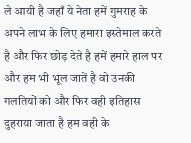ले आयी है जहाँ ये नेता हमें गुमराह के अपने लाभ के लिए हमारा इस्तेमाल करते है और फिर छोड़ देते है हमें हमारे हाल पर और हम भी भूल जातें है वो उनकी गलतियों को और फिर वही इतिहास दुहराया जाता है हम वही के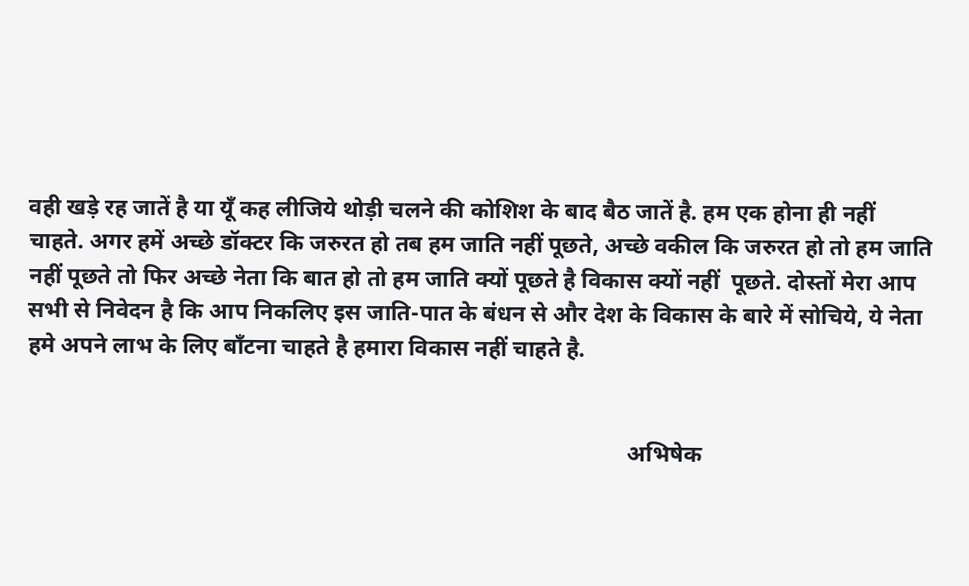वही खड़े रह जातें है या यूँ कह लीजिये थोड़ी चलने की कोशिश के बाद बैठ जातें है. हम एक होना ही नहीं चाहते. अगर हमें अच्छे डॉक्टर कि जरुरत हो तब हम जाति नहीं पूछते, अच्छे वकील कि जरुरत हो तो हम जाति नहीं पूछते तो फिर अच्छे नेता कि बात हो तो हम जाति क्यों पूछते है विकास क्यों नहीं  पूछते. दोस्तों मेरा आप सभी से निवेदन है कि आप निकलिए इस जाति-पात के बंधन से और देश के विकास के बारे में सोचिये, ये नेता हमे अपने लाभ के लिए बाँटना चाहते है हमारा विकास नहीं चाहते है.


                                                                                                         अभिषेक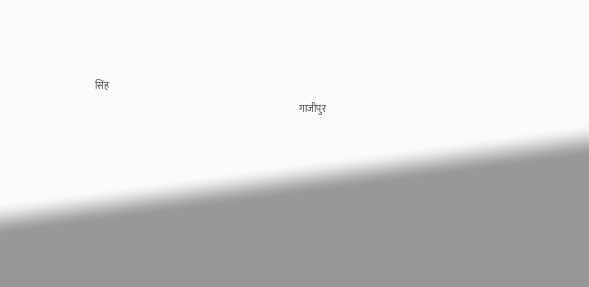सिंह
                                                                                                           गाजीपुर